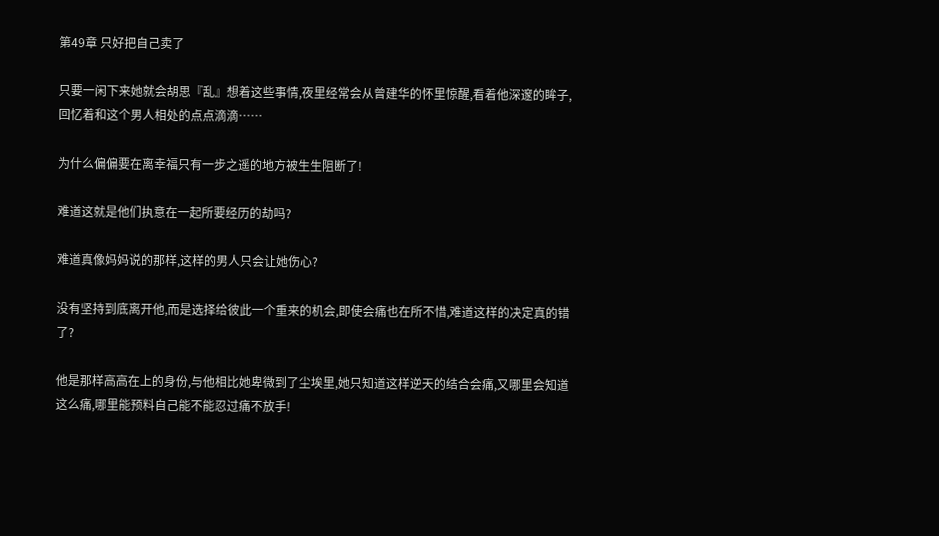第49章 只好把自己卖了

只要一闲下来她就会胡思『乱』想着这些事情,夜里经常会从曾建华的怀里惊醒,看着他深邃的眸子,回忆着和这个男人相处的点点滴滴……

为什么偏偏要在离幸福只有一步之遥的地方被生生阻断了!

难道这就是他们执意在一起所要经历的劫吗?

难道真像妈妈说的那样,这样的男人只会让她伤心?

没有坚持到底离开他,而是选择给彼此一个重来的机会,即使会痛也在所不惜,难道这样的决定真的错了?

他是那样高高在上的身份,与他相比她卑微到了尘埃里,她只知道这样逆天的结合会痛,又哪里会知道这么痛,哪里能预料自己能不能忍过痛不放手!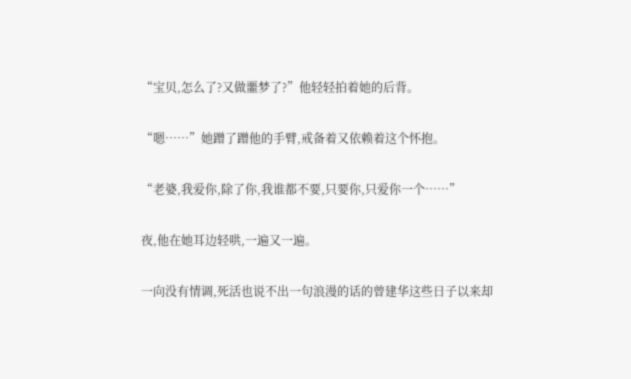“宝贝,怎么了?又做噩梦了?”他轻轻拍着她的后背。

“嗯……”她蹭了蹭他的手臂,戒备着又依赖着这个怀抱。

“老婆,我爱你,除了你,我谁都不要,只要你,只爱你一个……”

夜,他在她耳边轻哄,一遍又一遍。

一向没有情调,死活也说不出一句浪漫的话的曾建华这些日子以来却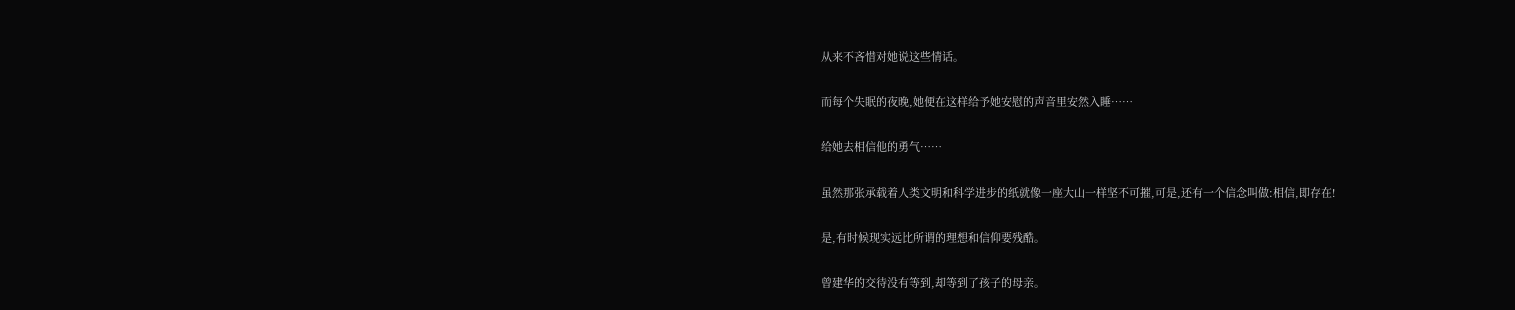从来不吝惜对她说这些情话。

而每个失眠的夜晚,她便在这样给予她安慰的声音里安然入睡……

给她去相信他的勇气……

虽然那张承载着人类文明和科学进步的纸就像一座大山一样坚不可摧,可是,还有一个信念叫做:相信,即存在!

是,有时候现实远比所谓的理想和信仰要残酷。

曾建华的交待没有等到,却等到了孩子的母亲。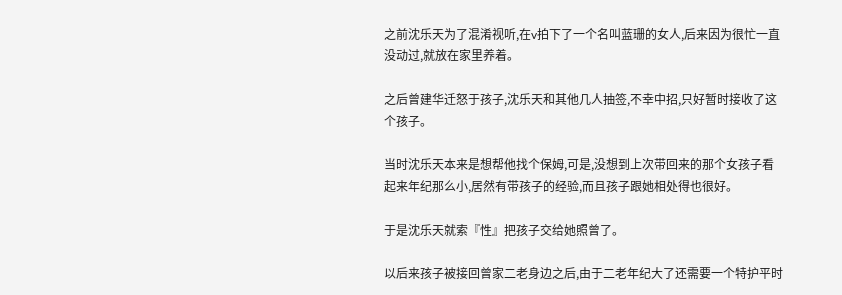之前沈乐天为了混淆视听,在v拍下了一个名叫蓝珊的女人,后来因为很忙一直没动过,就放在家里养着。

之后曾建华迁怒于孩子,沈乐天和其他几人抽签,不幸中招,只好暂时接收了这个孩子。

当时沈乐天本来是想帮他找个保姆,可是,没想到上次带回来的那个女孩子看起来年纪那么小,居然有带孩子的经验,而且孩子跟她相处得也很好。

于是沈乐天就索『性』把孩子交给她照曾了。

以后来孩子被接回曾家二老身边之后,由于二老年纪大了还需要一个特护平时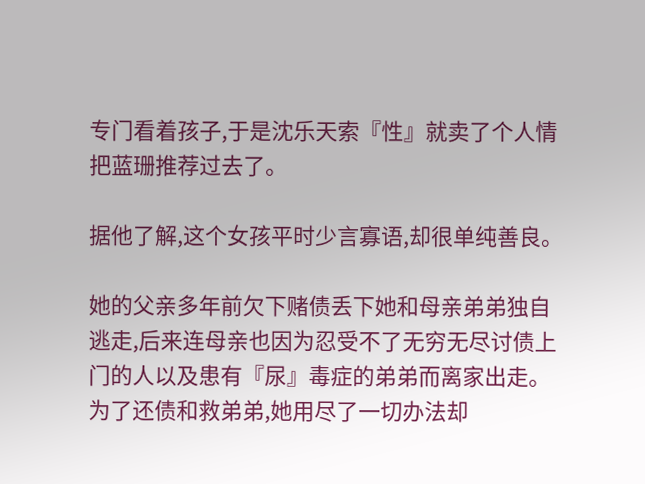专门看着孩子,于是沈乐天索『性』就卖了个人情把蓝珊推荐过去了。

据他了解,这个女孩平时少言寡语,却很单纯善良。

她的父亲多年前欠下赌债丢下她和母亲弟弟独自逃走,后来连母亲也因为忍受不了无穷无尽讨债上门的人以及患有『尿』毒症的弟弟而离家出走。为了还债和救弟弟,她用尽了一切办法却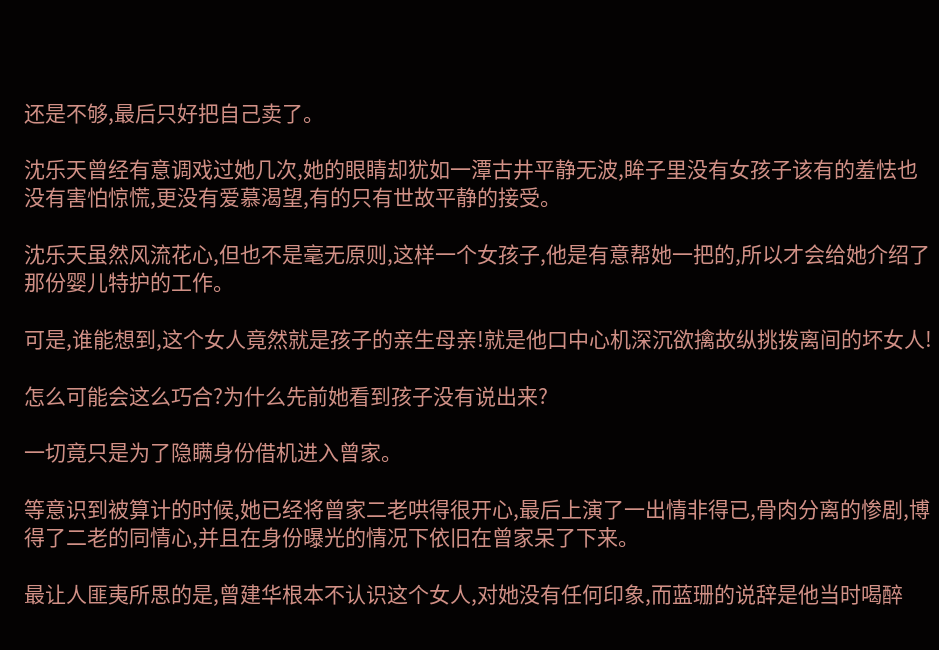还是不够,最后只好把自己卖了。

沈乐天曾经有意调戏过她几次,她的眼睛却犹如一潭古井平静无波,眸子里没有女孩子该有的羞怯也没有害怕惊慌,更没有爱慕渴望,有的只有世故平静的接受。

沈乐天虽然风流花心,但也不是毫无原则,这样一个女孩子,他是有意帮她一把的,所以才会给她介绍了那份婴儿特护的工作。

可是,谁能想到,这个女人竟然就是孩子的亲生母亲!就是他口中心机深沉欲擒故纵挑拨离间的坏女人!

怎么可能会这么巧合?为什么先前她看到孩子没有说出来?

一切竟只是为了隐瞒身份借机进入曾家。

等意识到被算计的时候,她已经将曾家二老哄得很开心,最后上演了一出情非得已,骨肉分离的惨剧,博得了二老的同情心,并且在身份曝光的情况下依旧在曾家呆了下来。

最让人匪夷所思的是,曾建华根本不认识这个女人,对她没有任何印象,而蓝珊的说辞是他当时喝醉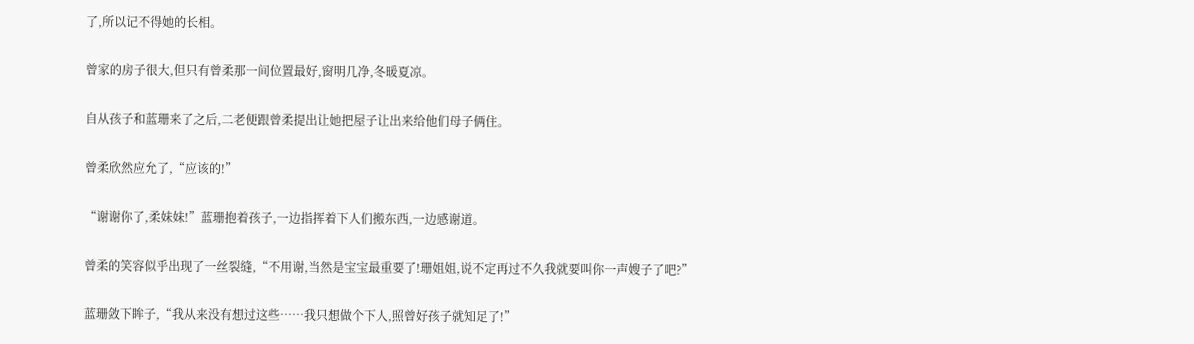了,所以记不得她的长相。

曾家的房子很大,但只有曾柔那一间位置最好,窗明几净,冬暖夏凉。

自从孩子和蓝珊来了之后,二老便跟曾柔提出让她把屋子让出来给他们母子俩住。

曾柔欣然应允了,“应该的!”

“谢谢你了,柔妹妹!”蓝珊抱着孩子,一边指挥着下人们搬东西,一边感谢道。

曾柔的笑容似乎出现了一丝裂缝,“不用谢,当然是宝宝最重要了!珊姐姐,说不定再过不久我就要叫你一声嫂子了吧?”

蓝珊敛下眸子,“我从来没有想过这些……我只想做个下人,照曾好孩子就知足了!”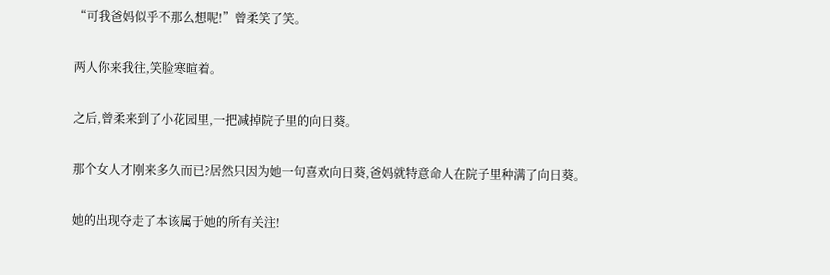“可我爸妈似乎不那么想呢!”曾柔笑了笑。

两人你来我往,笑脸寒暄着。

之后,曾柔来到了小花园里,一把减掉院子里的向日葵。

那个女人才刚来多久而已?居然只因为她一句喜欢向日葵,爸妈就特意命人在院子里种满了向日葵。

她的出现夺走了本该属于她的所有关注!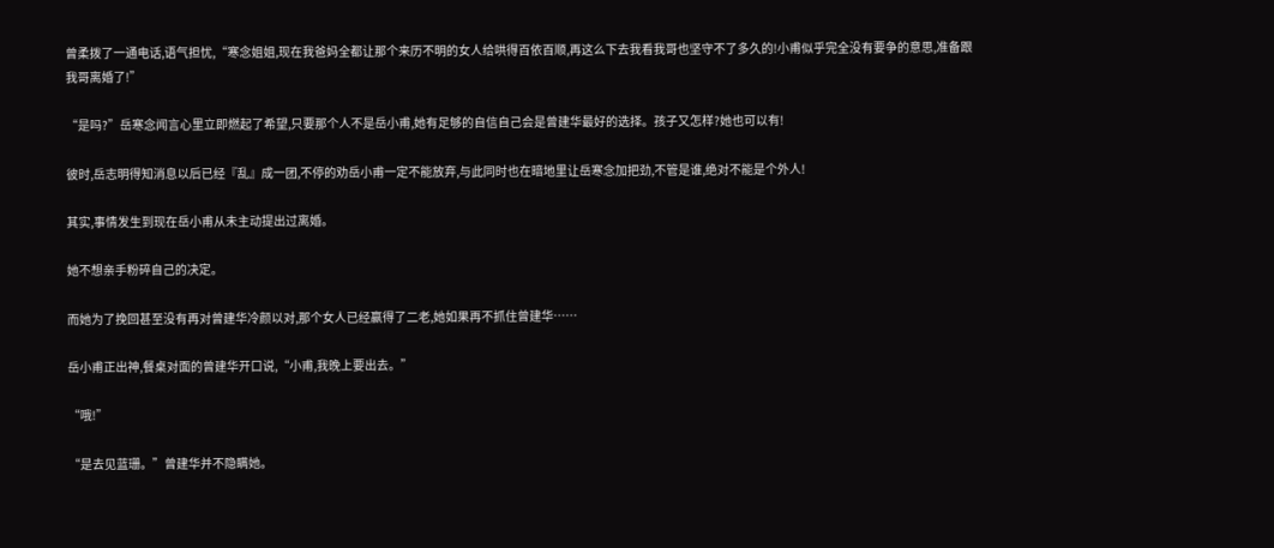曾柔拨了一通电话,语气担忧,“寒念姐姐,现在我爸妈全都让那个来历不明的女人给哄得百依百顺,再这么下去我看我哥也坚守不了多久的!小甫似乎完全没有要争的意思,准备跟我哥离婚了!”

“是吗?”岳寒念闻言心里立即燃起了希望,只要那个人不是岳小甫,她有足够的自信自己会是曾建华最好的选择。孩子又怎样?她也可以有!

彼时,岳志明得知消息以后已经『乱』成一团,不停的劝岳小甫一定不能放弃,与此同时也在暗地里让岳寒念加把劲,不管是谁,绝对不能是个外人!

其实,事情发生到现在岳小甫从未主动提出过离婚。

她不想亲手粉碎自己的决定。

而她为了挽回甚至没有再对曾建华冷颜以对,那个女人已经赢得了二老,她如果再不抓住曾建华……

岳小甫正出神,餐桌对面的曾建华开口说,“小甫,我晚上要出去。”

“哦!”

“是去见蓝珊。”曾建华并不隐瞒她。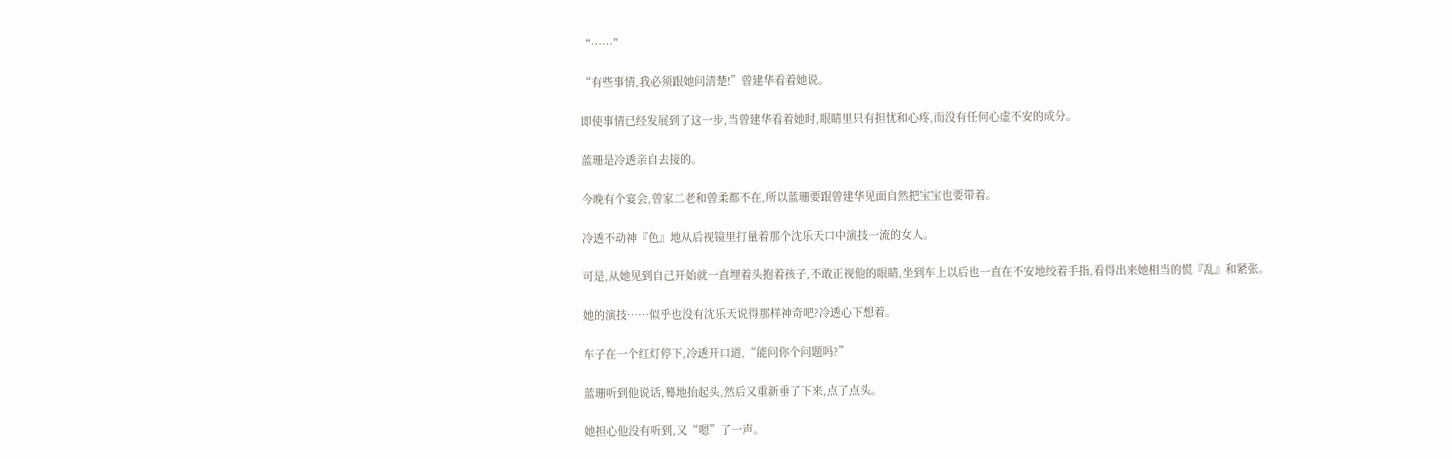“……”

“有些事情,我必须跟她问清楚!”曾建华看着她说。

即使事情已经发展到了这一步,当曾建华看着她时,眼睛里只有担忧和心疼,而没有任何心虚不安的成分。

蓝珊是冷透亲自去接的。

今晚有个宴会,曾家二老和曾柔都不在,所以蓝珊要跟曾建华见面自然把宝宝也要带着。

冷透不动神『色』地从后视镜里打量着那个沈乐天口中演技一流的女人。

可是,从她见到自己开始就一直埋着头抱着孩子,不敢正视他的眼睛,坐到车上以后也一直在不安地绞着手指,看得出来她相当的慌『乱』和紧张。

她的演技……似乎也没有沈乐天说得那样神奇吧?冷透心下想着。

车子在一个红灯停下,冷透开口道,“能问你个问题吗?”

蓝珊听到他说话,蓦地抬起头,然后又重新垂了下来,点了点头。

她担心他没有听到,又“嗯”了一声。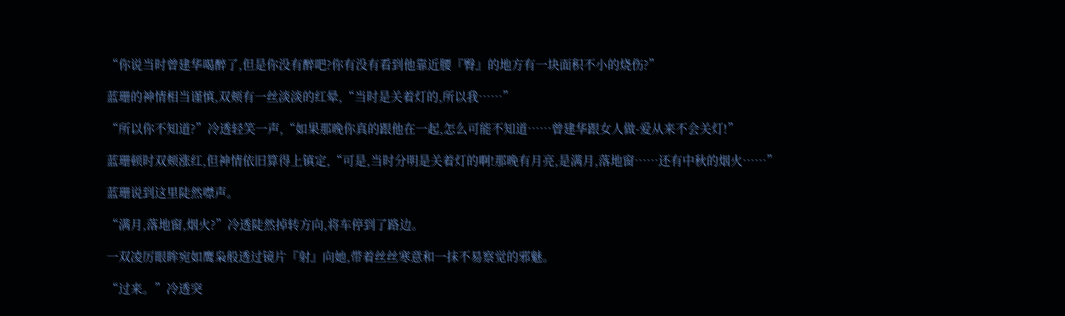“你说当时曾建华喝醉了,但是你没有醉吧?你有没有看到他靠近腰『臀』的地方有一块面积不小的烧伤?”

蓝珊的神情相当谨慎,双颊有一丝淡淡的红晕,“当时是关着灯的,所以我……”

“所以你不知道?”冷透轻笑一声,“如果那晚你真的跟他在一起,怎么可能不知道……曾建华跟女人做-爱从来不会关灯!”

蓝珊顿时双颊涨红,但神情依旧算得上镇定,“可是,当时分明是关着灯的啊!那晚有月亮,是满月,落地窗……还有中秋的烟火……”

蓝珊说到这里陡然噤声。

“满月,落地窗,烟火?”冷透陡然掉转方向,将车停到了路边。

一双凌厉眼眸宛如鹰枭般透过镜片『射』向她,带着丝丝寒意和一抹不易察觉的邪魅。

“过来。”冷透突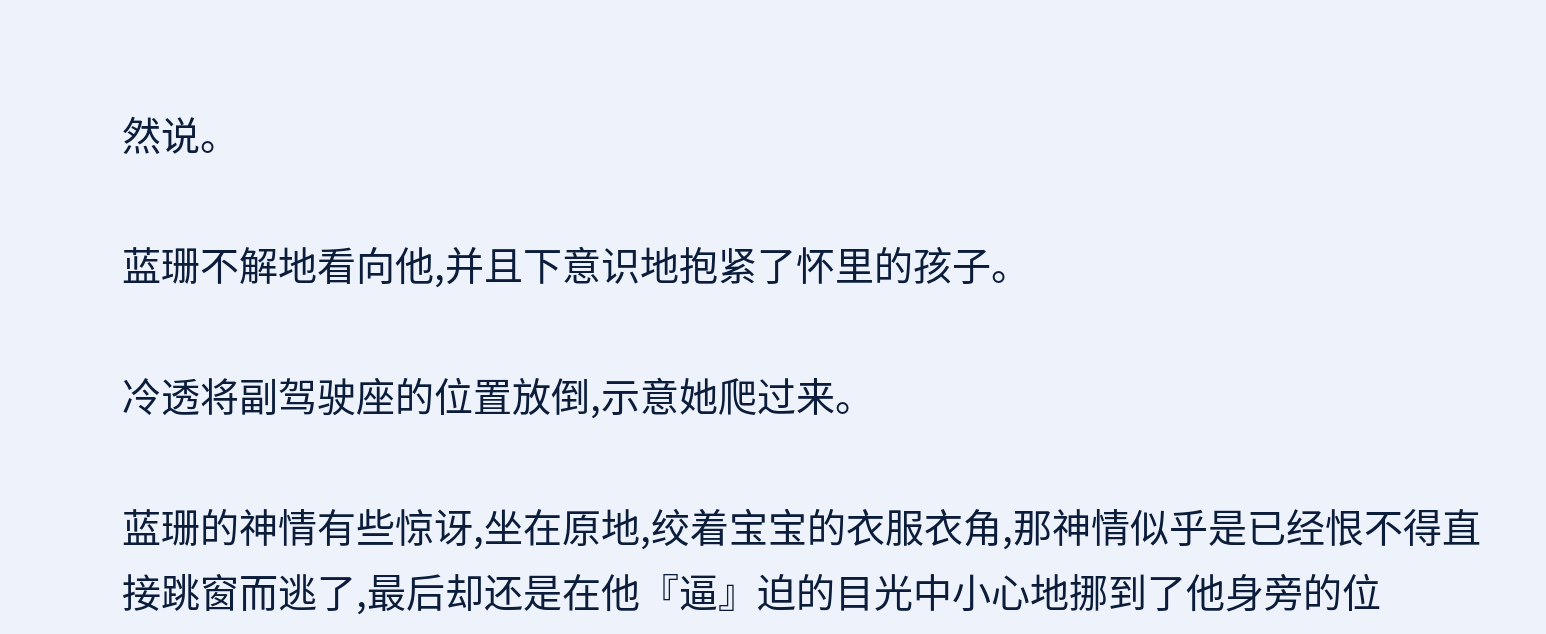然说。

蓝珊不解地看向他,并且下意识地抱紧了怀里的孩子。

冷透将副驾驶座的位置放倒,示意她爬过来。

蓝珊的神情有些惊讶,坐在原地,绞着宝宝的衣服衣角,那神情似乎是已经恨不得直接跳窗而逃了,最后却还是在他『逼』迫的目光中小心地挪到了他身旁的位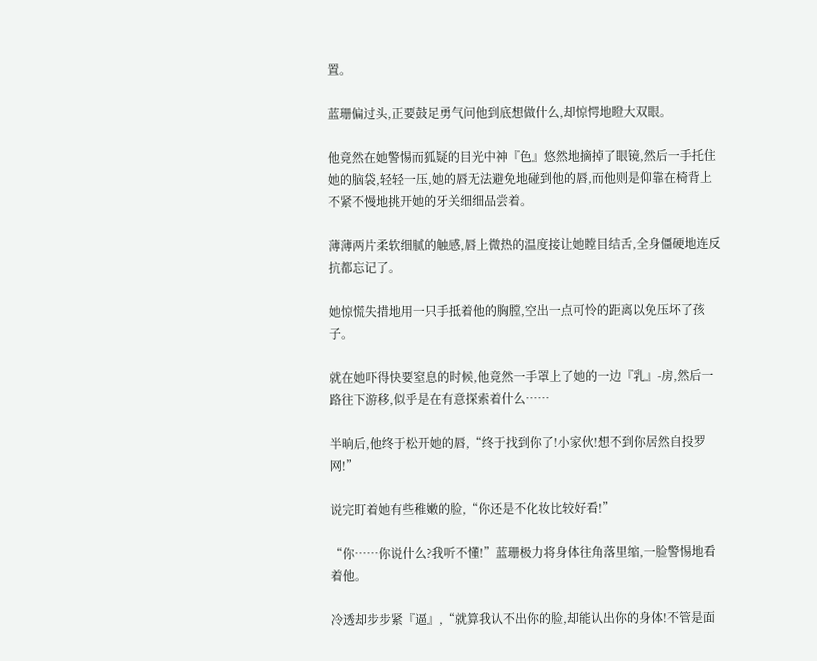置。

蓝珊偏过头,正要鼓足勇气问他到底想做什么,却惊愕地瞪大双眼。

他竟然在她警惕而狐疑的目光中神『色』悠然地摘掉了眼镜,然后一手托住她的脑袋,轻轻一压,她的唇无法避免地碰到他的唇,而他则是仰靠在椅背上不紧不慢地挑开她的牙关细细品尝着。

薄薄两片柔软细腻的触感,唇上微热的温度接让她瞠目结舌,全身僵硬地连反抗都忘记了。

她惊慌失措地用一只手抵着他的胸膛,空出一点可怜的距离以免压坏了孩子。

就在她吓得快要窒息的时候,他竟然一手罩上了她的一边『乳』-房,然后一路往下游移,似乎是在有意探索着什么……

半晌后,他终于松开她的唇,“终于找到你了!小家伙!想不到你居然自投罗网!”

说完盯着她有些稚嫩的脸,“你还是不化妆比较好看!”

“你……你说什么?我听不懂!”蓝珊极力将身体往角落里缩,一脸警惕地看着他。

冷透却步步紧『逼』,“就算我认不出你的脸,却能认出你的身体!不管是面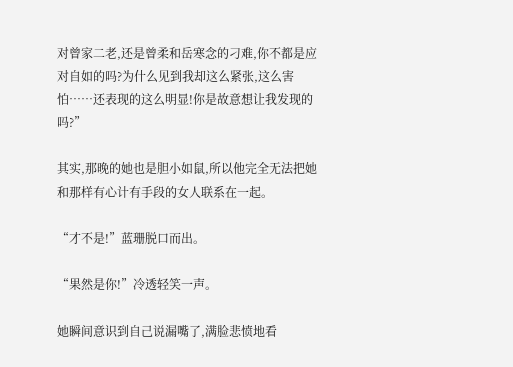对曾家二老,还是曾柔和岳寒念的刁难,你不都是应对自如的吗?为什么见到我却这么紧张,这么害怕……还表现的这么明显!你是故意想让我发现的吗?”

其实,那晚的她也是胆小如鼠,所以他完全无法把她和那样有心计有手段的女人联系在一起。

“才不是!”蓝珊脱口而出。

“果然是你!”冷透轻笑一声。

她瞬间意识到自己说漏嘴了,满脸悲愤地看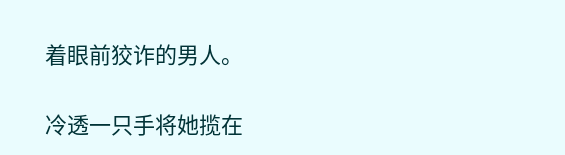着眼前狡诈的男人。

冷透一只手将她揽在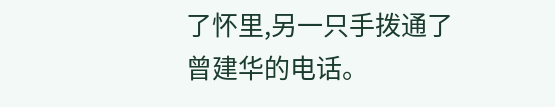了怀里,另一只手拨通了曾建华的电话。